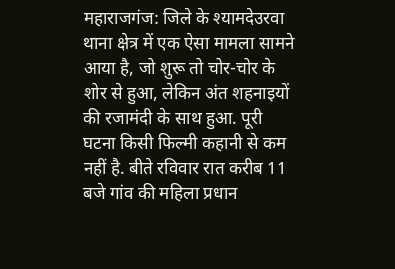महाराजगंज: जिले के श्यामदेउरवा थाना क्षेत्र में एक ऐसा मामला सामने आया है, जो शुरू तो चोर-चोर के शोर से हुआ, लेकिन अंत शहनाइयों की रजामंदी के साथ हुआ. पूरी घटना किसी फिल्मी कहानी से कम नहीं है. बीते रविवार रात करीब 11 बजे गांव की महिला प्रधान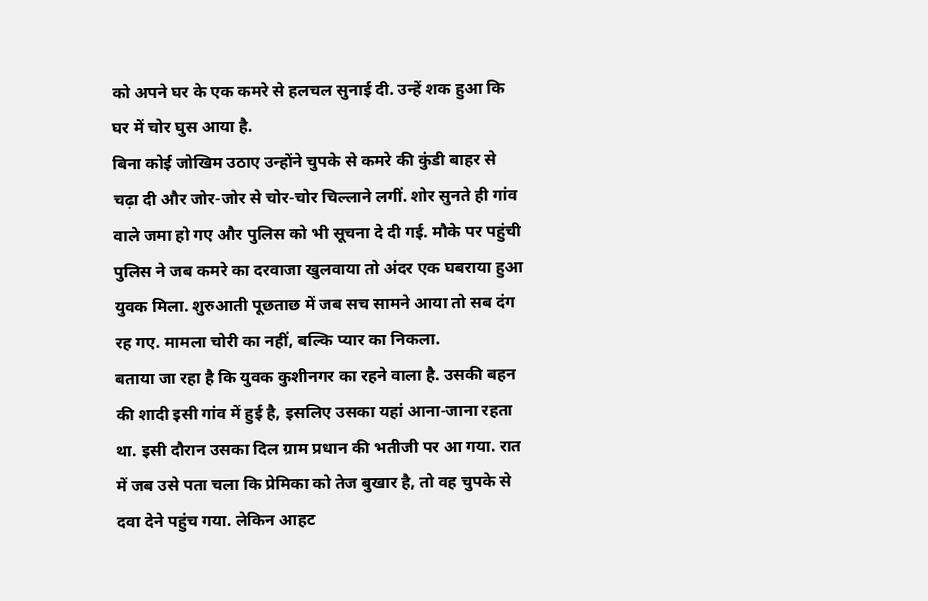को अपने घर के एक कमरे से हलचल सुनाई दी. उन्हें शक हुआ कि घर में चोर घुस आया है.
बिना कोई जोखिम उठाए उन्होंने चुपके से कमरे की कुंडी बाहर से चढ़ा दी और जोर-जोर से चोर-चोर चिल्लाने लगीं. शोर सुनते ही गांव वाले जमा हो गए और पुलिस को भी सूचना दे दी गई. मौके पर पहुंची पुलिस ने जब कमरे का दरवाजा खुलवाया तो अंदर एक घबराया हुआ युवक मिला. शुरुआती पूछताछ में जब सच सामने आया तो सब दंग रह गए. मामला चोरी का नहीं, बल्कि प्यार का निकला.
बताया जा रहा है कि युवक कुशीनगर का रहने वाला है. उसकी बहन की शादी इसी गांव में हुई है, इसलिए उसका यहां आना-जाना रहता था. इसी दौरान उसका दिल ग्राम प्रधान की भतीजी पर आ गया. रात में जब उसे पता चला कि प्रेमिका को तेज बुखार है, तो वह चुपके से दवा देने पहुंच गया. लेकिन आहट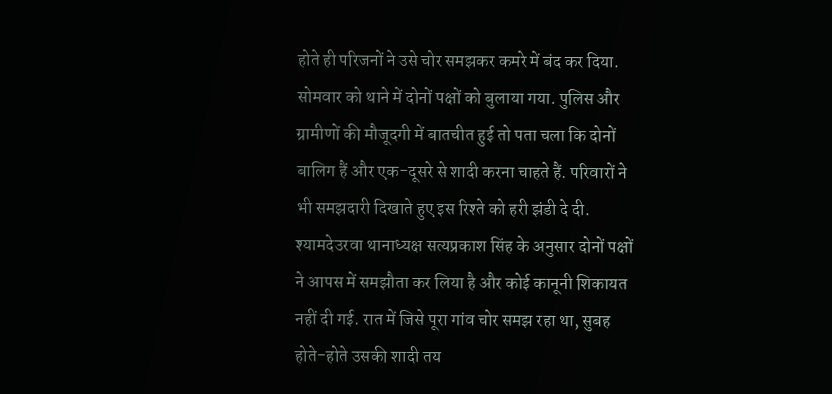होते ही परिजनों ने उसे चोर समझकर कमरे में बंद कर दिया.
सोमवार को थाने में दोनों पक्षों को बुलाया गया. पुलिस और ग्रामीणों की मौजूदगी में बातचीत हुई तो पता चला कि दोनों बालिग हैं और एक-दूसरे से शादी करना चाहते हैं. परिवारों ने भी समझदारी दिखाते हुए इस रिश्ते को हरी झंडी दे दी.
श्यामदेउरवा थानाध्यक्ष सत्यप्रकाश सिंह के अनुसार दोनों पक्षों ने आपस में समझौता कर लिया है और कोई कानूनी शिकायत नहीं दी गई. रात में जिसे पूरा गांव चोर समझ रहा था, सुबह होते-होते उसकी शादी तय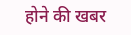होने की खबर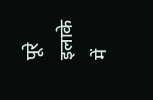पूरे इलाके में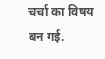चर्चा का विषय बन गई.